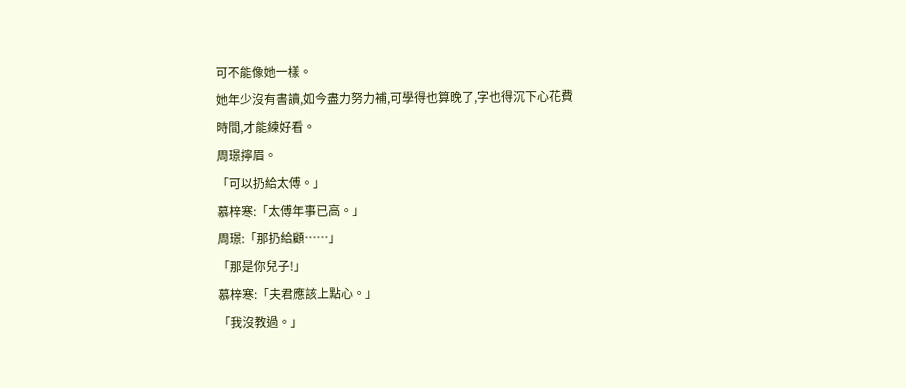可不能像她一樣。
她年少沒有書讀,如今盡力努力補,可學得也算晚了,字也得沉下心花費時間,才能練好看。
周璟擰眉。
「可以扔給太傅。」
慕梓寒:「太傅年事已高。」
周璟:「那扔給顧……」
「那是你兒子!」
慕梓寒:「夫君應該上點心。」
「我沒教過。」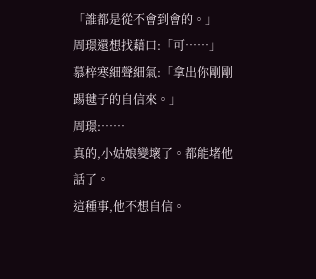「誰都是從不會到會的。」
周璟還想找藉口:「可……」
慕梓寒細聲細氣:「拿出你剛剛踢毽子的自信來。」
周璟:……
真的,小姑娘變壞了。都能堵他話了。
這種事,他不想自信。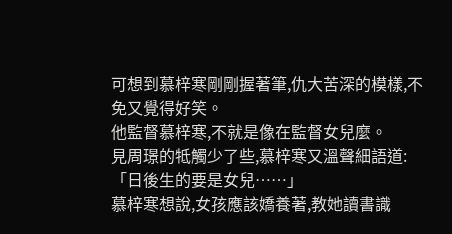可想到慕梓寒剛剛握著筆,仇大苦深的模樣,不免又覺得好笑。
他監督慕梓寒,不就是像在監督女兒麼。
見周璟的牴觸少了些,慕梓寒又溫聲細語道:「日後生的要是女兒……」
慕梓寒想說,女孩應該嬌養著,教她讀書識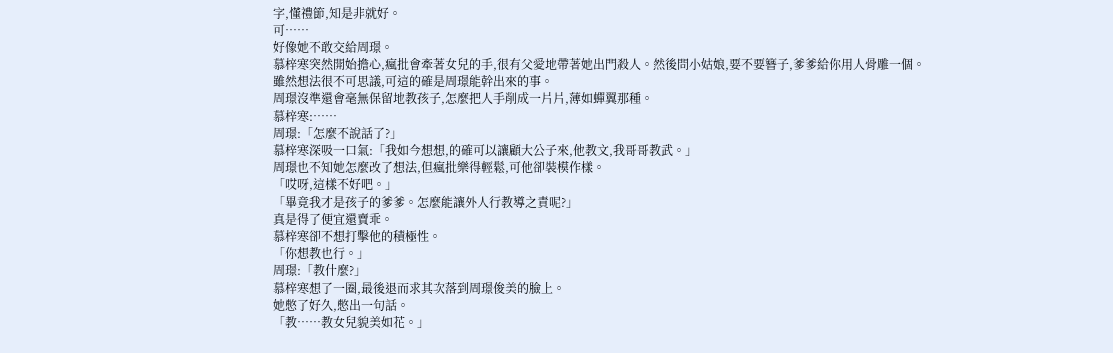字,懂禮節,知是非就好。
可……
好像她不敢交給周璟。
慕梓寒突然開始擔心,瘋批會牽著女兒的手,很有父愛地帶著她出門殺人。然後問小姑娘,要不要簪子,爹爹給你用人骨雕一個。
雖然想法很不可思議,可這的確是周璟能幹出來的事。
周璟沒準還會毫無保留地教孩子,怎麼把人手削成一片片,薄如蟬翼那種。
慕梓寒:……
周璟:「怎麼不說話了?」
慕梓寒深吸一口氣:「我如今想想,的確可以讓顧大公子來,他教文,我哥哥教武。」
周璟也不知她怎麼改了想法,但瘋批樂得輕鬆,可他卻裝模作樣。
「哎呀,這樣不好吧。」
「畢竟我才是孩子的爹爹。怎麼能讓外人行教導之責呢?」
真是得了便宜還賣乖。
慕梓寒卻不想打擊他的積極性。
「你想教也行。」
周璟:「教什麼?」
慕梓寒想了一圈,最後退而求其次落到周璟俊美的臉上。
她憋了好久,憋出一句話。
「教……教女兒貌美如花。」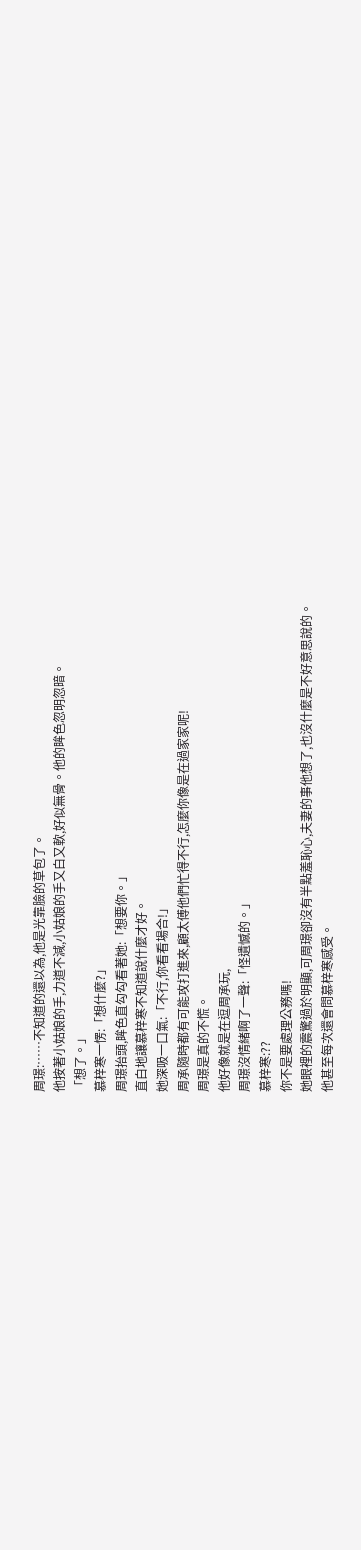周璟:……不知道的還以為,他是光靠臉的草包了。
他按著小姑娘的手,力道不減,小姑娘的手又白又軟,好似無骨。他的眸色忽明忽暗。
「想了。」
慕梓寒一愣:「想什麼?」
周璟抬頭,眸色直勾勾看著她:「想要你。」
直白地讓慕梓寒不知道說什麼才好。
她深吸一口氣:「不行,你看看場合!」
周承隨時都有可能攻打進來,顧太傅他們忙得不行,怎麼你像是在過家家呢!
周璟是真的不慌。
他好像就是在逗周承玩,
周璟沒情緒啊了一聲:「怪遺憾的。」
慕梓寒:??
你不是要處理公務嗎!
她眼裡的震驚過於明顯,可周璟卻沒有半點羞恥心,夫妻的事他想了,也沒什麼是不好意思說的。
他甚至每次還會問慕梓寒感受。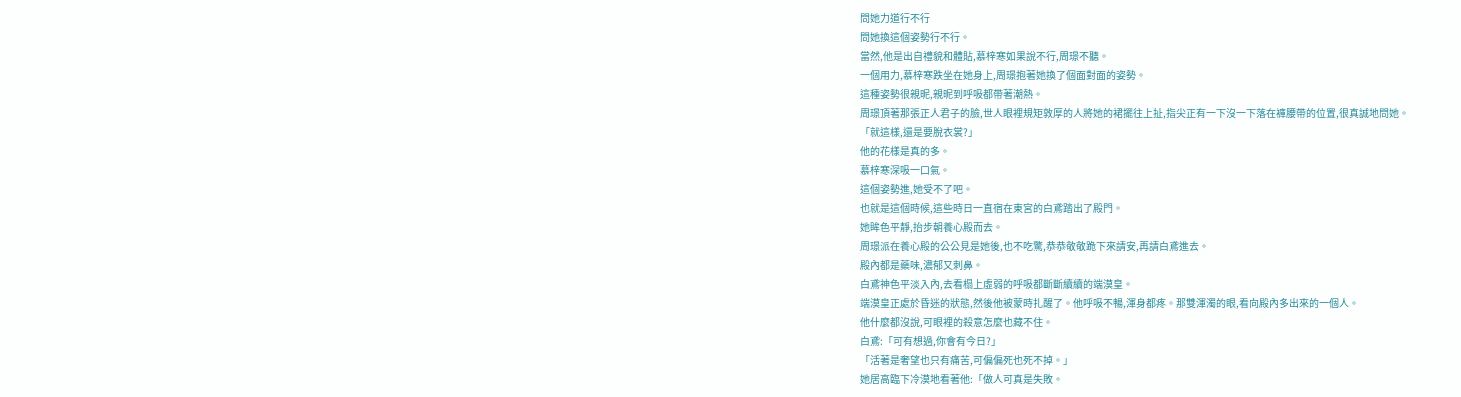問她力道行不行
問她換這個姿勢行不行。
當然,他是出自禮貌和體貼,慕梓寒如果說不行,周璟不聽。
一個用力,慕梓寒跌坐在她身上,周璟抱著她換了個面對面的姿勢。
這種姿勢很親昵,親昵到呼吸都帶著潮熱。
周璟頂著那張正人君子的臉,世人眼裡規矩敦厚的人將她的裙擺往上扯,指尖正有一下沒一下落在褲腰帶的位置,很真誠地問她。
「就這樣,還是要脫衣裳?」
他的花樣是真的多。
慕梓寒深吸一口氣。
這個姿勢進,她受不了吧。
也就是這個時候,這些時日一直宿在東宮的白鳶踏出了殿門。
她眸色平靜,抬步朝養心殿而去。
周璟派在養心殿的公公見是她後,也不吃驚,恭恭敬敬跪下來請安,再請白鳶進去。
殿內都是藥味,濃郁又刺鼻。
白鳶神色平淡入內,去看榻上虛弱的呼吸都斷斷續續的端漠皇。
端漠皇正處於昏迷的狀態,然後他被蒙時扎醒了。他呼吸不暢,渾身都疼。那雙渾濁的眼,看向殿內多出來的一個人。
他什麼都沒說,可眼裡的殺意怎麼也藏不住。
白鳶:「可有想過,你會有今日?」
「活著是奢望也只有痛苦,可偏偏死也死不掉。」
她居高臨下冷漠地看著他:「做人可真是失敗。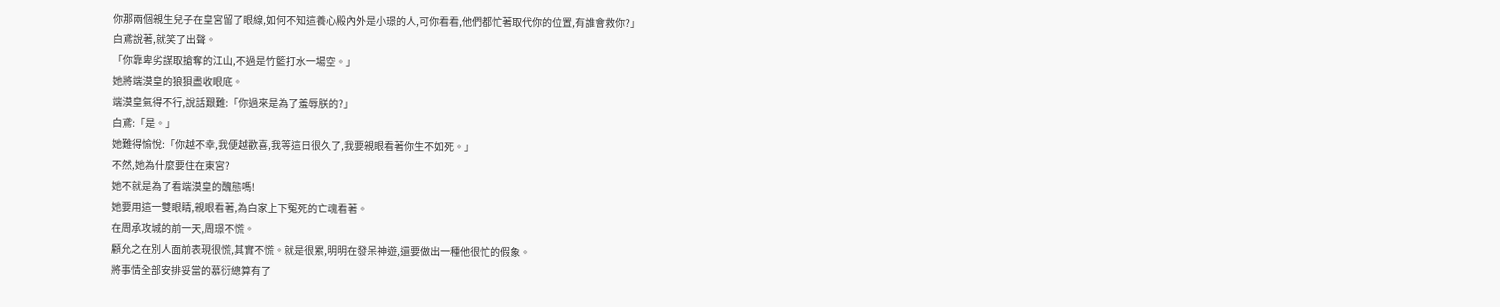你那兩個親生兒子在皇宮留了眼線,如何不知這養心殿內外是小璟的人,可你看看,他們都忙著取代你的位置,有誰會救你?」
白鳶說著,就笑了出聲。
「你靠卑劣謀取搶奪的江山,不過是竹籃打水一場空。」
她將端漠皇的狼狽盡收眼底。
端漠皇氣得不行,說話艱難:「你過來是為了羞辱朕的?」
白鳶:「是。」
她難得愉悅:「你越不幸,我便越歡喜,我等這日很久了,我要親眼看著你生不如死。」
不然,她為什麼要住在東宮?
她不就是為了看端漠皇的醜態嗎!
她要用這一雙眼睛,親眼看著,為白家上下冤死的亡魂看著。
在周承攻城的前一天,周璟不慌。
顧允之在別人面前表現很慌,其實不慌。就是很累,明明在發呆神遊,還要做出一種他很忙的假象。
將事情全部安排妥當的慕衍總算有了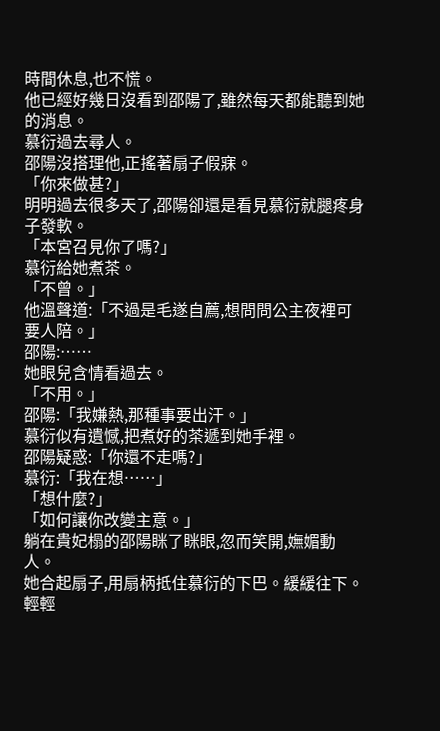時間休息,也不慌。
他已經好幾日沒看到邵陽了,雖然每天都能聽到她的消息。
慕衍過去尋人。
邵陽沒搭理他,正搖著扇子假寐。
「你來做甚?」
明明過去很多天了,邵陽卻還是看見慕衍就腿疼身子發軟。
「本宮召見你了嗎?」
慕衍給她煮茶。
「不曾。」
他溫聲道:「不過是毛遂自薦,想問問公主夜裡可要人陪。」
邵陽:……
她眼兒含情看過去。
「不用。」
邵陽:「我嫌熱,那種事要出汗。」
慕衍似有遺憾,把煮好的茶遞到她手裡。
邵陽疑惑:「你還不走嗎?」
慕衍:「我在想……」
「想什麼?」
「如何讓你改變主意。」
躺在貴妃榻的邵陽眯了眯眼,忽而笑開,嫵媚動人。
她合起扇子,用扇柄抵住慕衍的下巴。緩緩往下。輕輕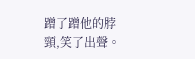蹭了蹭他的脖頸,笑了出聲。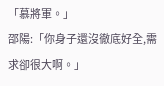「慕將軍。」
邵陽:「你身子還沒徹底好全,需求卻很大啊。」